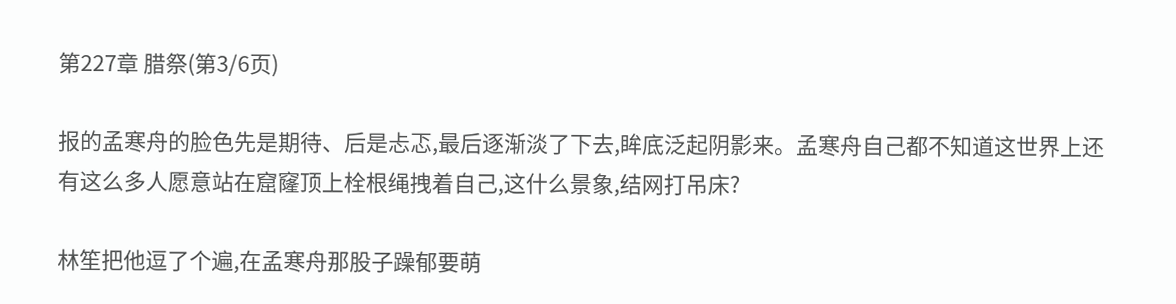第227章 腊祭(第3/6页)

报的孟寒舟的脸色先是期待、后是忐忑,最后逐渐淡了下去,眸底泛起阴影来。孟寒舟自己都不知道这世界上还有这么多人愿意站在窟窿顶上栓根绳拽着自己,这什么景象,结网打吊床?

林笙把他逗了个遍,在孟寒舟那股子躁郁要萌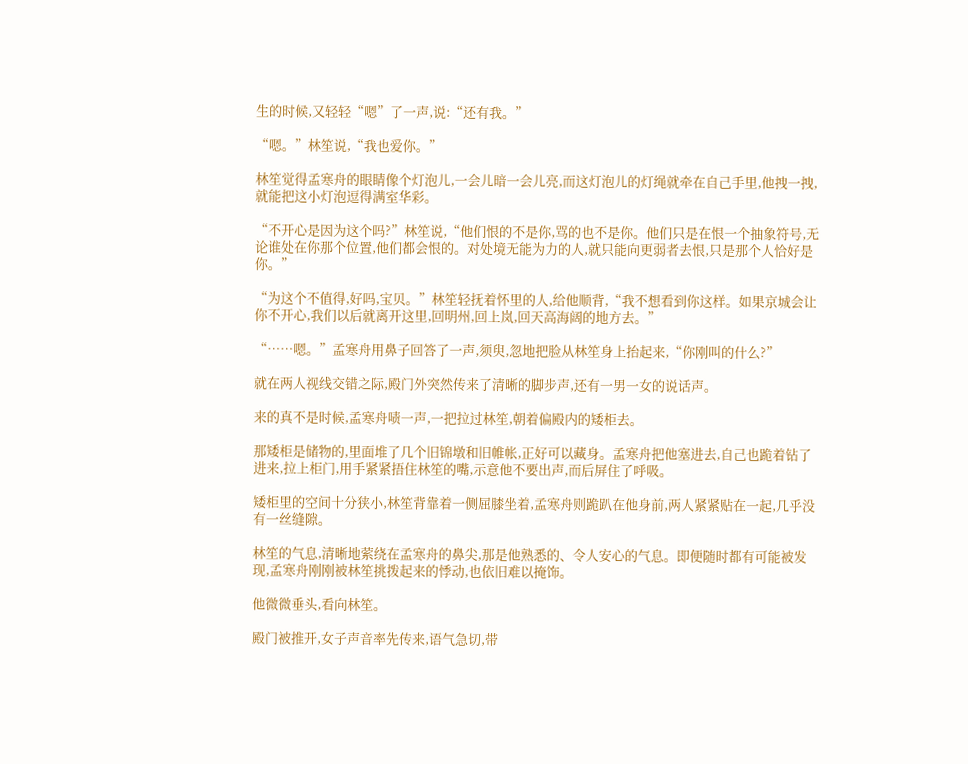生的时候,又轻轻“嗯”了一声,说:“还有我。”

“嗯。”林笙说,“我也爱你。”

林笙觉得孟寒舟的眼睛像个灯泡儿,一会儿暗一会儿亮,而这灯泡儿的灯绳就牵在自己手里,他拽一拽,就能把这小灯泡逗得满室华彩。

“不开心是因为这个吗?”林笙说,“他们恨的不是你,骂的也不是你。他们只是在恨一个抽象符号,无论谁处在你那个位置,他们都会恨的。对处境无能为力的人,就只能向更弱者去恨,只是那个人恰好是你。”

“为这个不值得,好吗,宝贝。”林笙轻抚着怀里的人,给他顺背,“我不想看到你这样。如果京城会让你不开心,我们以后就离开这里,回明州,回上岚,回天高海阔的地方去。”

“……嗯。”孟寒舟用鼻子回答了一声,须臾,忽地把脸从林笙身上抬起来,“你刚叫的什么?”

就在两人视线交错之际,殿门外突然传来了清晰的脚步声,还有一男一女的说话声。

来的真不是时候,孟寒舟啧一声,一把拉过林笙,朝着偏殿内的矮柜去。

那矮柜是储物的,里面堆了几个旧锦墩和旧帷帐,正好可以藏身。孟寒舟把他塞进去,自己也跪着钻了进来,拉上柜门,用手紧紧捂住林笙的嘴,示意他不要出声,而后屏住了呼吸。

矮柜里的空间十分狭小,林笙背靠着一侧屈膝坐着,孟寒舟则跪趴在他身前,两人紧紧贴在一起,几乎没有一丝缝隙。

林笙的气息,清晰地萦绕在孟寒舟的鼻尖,那是他熟悉的、令人安心的气息。即便随时都有可能被发现,孟寒舟刚刚被林笙挑拨起来的悸动,也依旧难以掩饰。

他微微垂头,看向林笙。

殿门被推开,女子声音率先传来,语气急切,带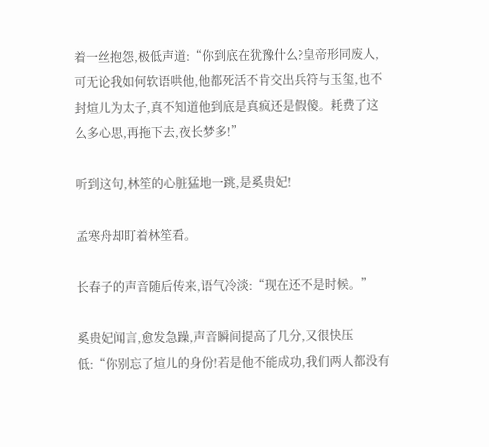着一丝抱怨,极低声道:“你到底在犹豫什么?皇帝形同废人,可无论我如何软语哄他,他都死活不肯交出兵符与玉玺,也不封煊儿为太子,真不知道他到底是真疯还是假傻。耗费了这么多心思,再拖下去,夜长梦多!”

听到这句,林笙的心脏猛地一跳,是奚贵妃!

孟寒舟却盯着林笙看。

长春子的声音随后传来,语气冷淡:“现在还不是时候。”

奚贵妃闻言,愈发急躁,声音瞬间提高了几分,又很快压低:“你别忘了煊儿的身份!若是他不能成功,我们两人都没有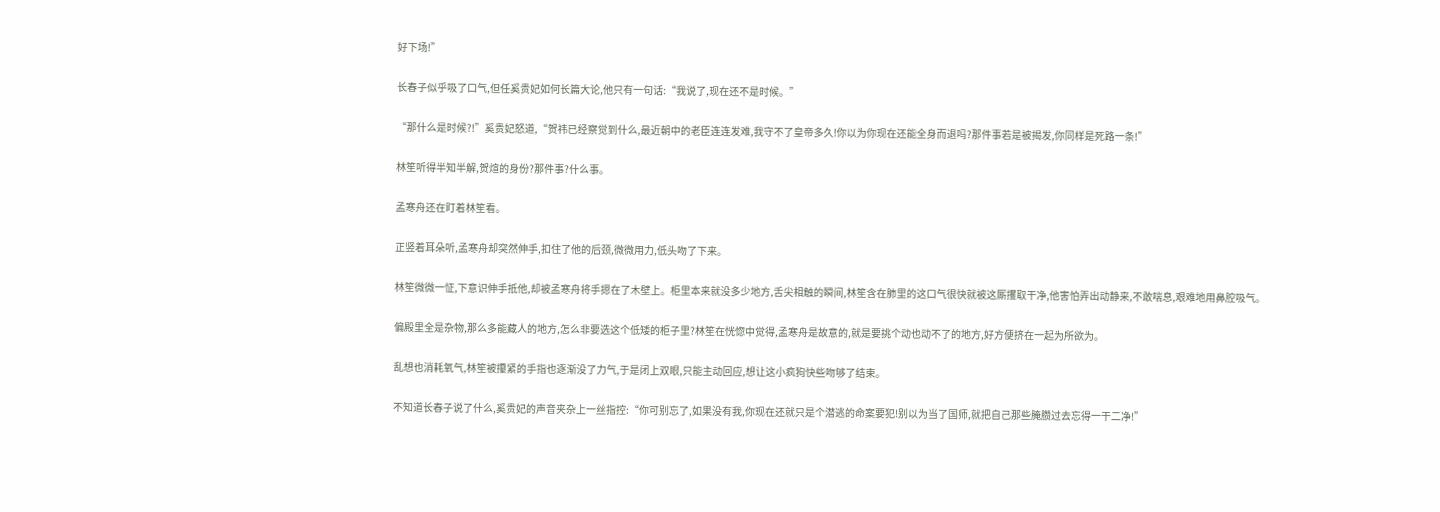好下场!”

长春子似乎吸了口气,但任奚贵妃如何长篇大论,他只有一句话:“我说了,现在还不是时候。”

“那什么是时候?!”奚贵妃怒道,“贺祎已经察觉到什么,最近朝中的老臣连连发难,我守不了皇帝多久!你以为你现在还能全身而退吗?那件事若是被揭发,你同样是死路一条!”

林笙听得半知半解,贺煊的身份?那件事?什么事。

孟寒舟还在盯着林笙看。

正竖着耳朵听,孟寒舟却突然伸手,扣住了他的后颈,微微用力,低头吻了下来。

林笙微微一怔,下意识伸手抵他,却被孟寒舟将手摁在了木壁上。柜里本来就没多少地方,舌尖相触的瞬间,林笙含在肺里的这口气很快就被这厮攫取干净,他害怕弄出动静来,不敢喘息,艰难地用鼻腔吸气。

偏殿里全是杂物,那么多能藏人的地方,怎么非要选这个低矮的柜子里?林笙在恍惚中觉得,孟寒舟是故意的,就是要挑个动也动不了的地方,好方便挤在一起为所欲为。

乱想也消耗氧气,林笙被攥紧的手指也逐渐没了力气,于是闭上双眼,只能主动回应,想让这小疯狗快些吻够了结束。

不知道长春子说了什么,奚贵妃的声音夹杂上一丝指控:“你可别忘了,如果没有我,你现在还就只是个潜逃的命案要犯!别以为当了国师,就把自己那些腌臜过去忘得一干二净!”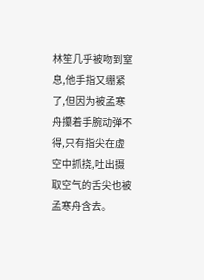林笙几乎被吻到窒息,他手指又绷紧了,但因为被孟寒舟攥着手腕动弹不得,只有指尖在虚空中抓挠,吐出摄取空气的舌尖也被孟寒舟含去。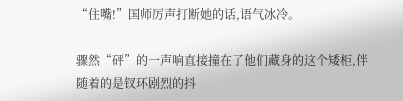“住嘴!”国师厉声打断她的话,语气冰冷。

骤然“砰”的一声响直接撞在了他们藏身的这个矮柜,伴随着的是钗环剧烈的抖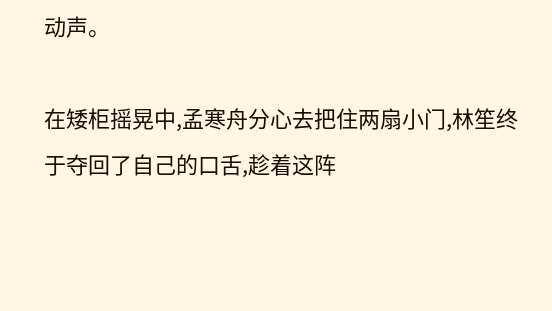动声。

在矮柜摇晃中,孟寒舟分心去把住两扇小门,林笙终于夺回了自己的口舌,趁着这阵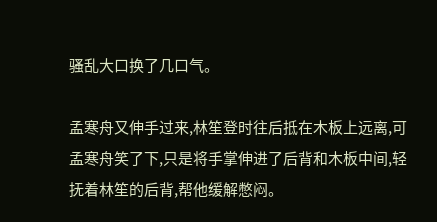骚乱大口换了几口气。

孟寒舟又伸手过来,林笙登时往后抵在木板上远离,可孟寒舟笑了下,只是将手掌伸进了后背和木板中间,轻抚着林笙的后背,帮他缓解憋闷。